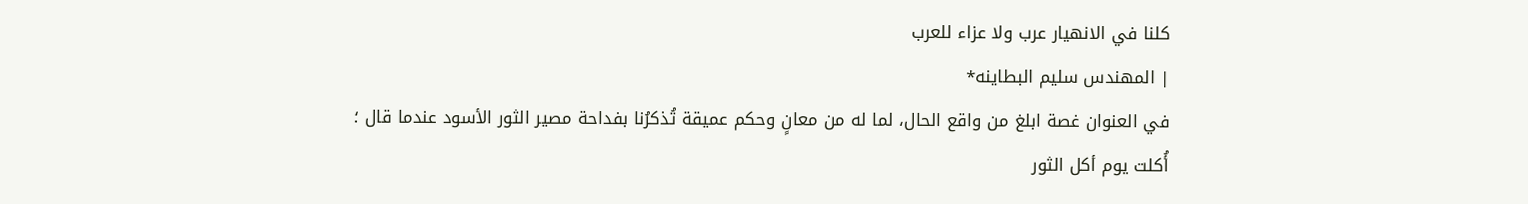كلنا في الانهيار عرب ولا عزاء للعرب
| المهندس سليم البطاينه*
في العنوان غصة ابلغ من واقع الحال، لما له من معانٍ وحكم عميقة تُذكرُنا بفداحة مصير الثور الأسود عندما قال ؛ أُكلت يوم أكل الثور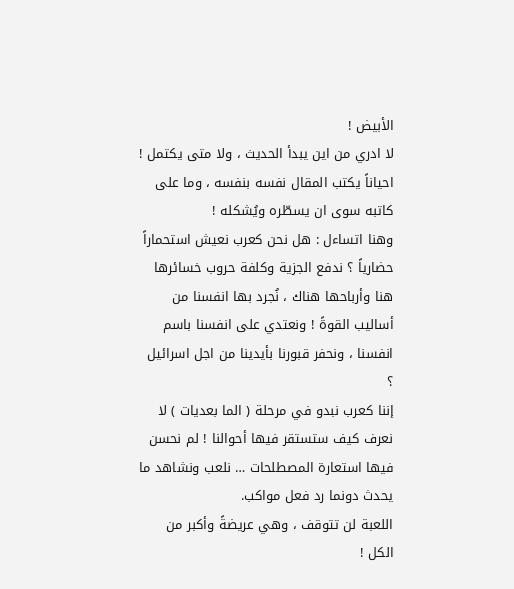الأبيض !
لا ادري من اين يبدأ الحديث ، ولا متى يكتمل ! احياناً يكتب المقال نفسه بنفسه ، وما على كاتبه سوى ان يسطّره ويُشكله !
وهنا اتساءل : هل نحن كعرب نعيش استحماراً حضارياً ؟ ندفع الجزية وكلفة حروب خسائرها هنا وأرباحها هناك ، نُجرد بها انفسنا من أساليب القوةً ! ونعتدي على انفسنا باسم انفسنا ، ونحفر قبورنا بأيدينا من اجل اسرائيل ؟
إننا كعرب نبدو في مرحلة ( الما بعديات ) لا نعرف كيف ستستقر فيها أحوالنا ! لم نحسن فيها استعارة المصطلحات … نلعب ونشاهد ما يحدث دونما رد فعل مواكب.
اللعبة لن تتوقف ، وهي عريضةً وأكبر من الكل !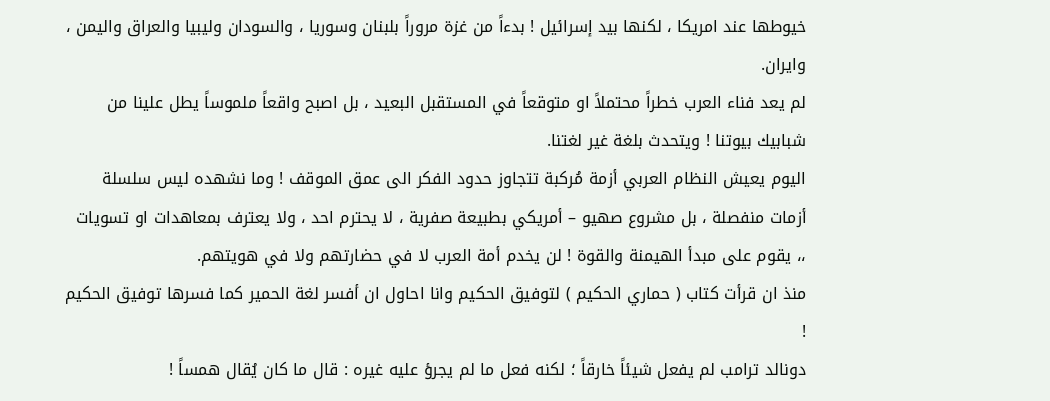خيوطها عند امريكا ، لكنها بيد إسرائيل ! بدءاً من غزة مروراً بلبنان وسوريا ، والسودان وليبيا والعراق واليمن ، وايران.
لم يعد فناء العرب خطراً محتملاً او متوقعاً في المستقبل البعيد ، بل اصبح واقعاً ملموساً يطل علينا من شبابيك بيوتنا ! ويتحدث بلغة غير لغتنا.
اليوم يعيش النظام العربي أزمة مُركبة تتجاوز حدود الفكر الى عمق الموقف ! وما نشهده ليس سلسلة أزمات منفصلة ، بل مشروع صهيو – أمريكي بطبيعة صفرية ، لا يحترم احد ، ولا يعترف بمعاهدات او تسويات ،، يقوم على مبدأ الهيمنة والقوة ! لن يخدم أمة العرب لا في حضارتهم ولا في هويتهم.
منذ ان قرأت كتاب ( حماري الحكيم ) لتوفيق الحكيم وانا احاول ان أفسر لغة الحمير كما فسرها توفيق الحكيم !
دونالد ترامب لم يفعل شيئاً خارقاً ؛ لكنه فعل ما لم يجرؤ عليه غيره : قال ما كان يُقال همساً !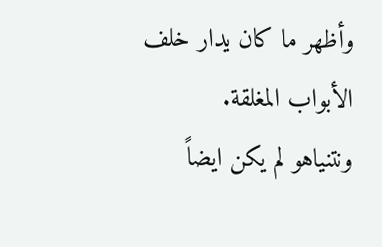وأظهر ما كان يدار خلف الأبواب المغلقة.
ونتنياهو لم يكن ايضاً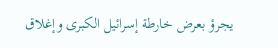يجرؤ بعرض خارطة إسرائيل الكبرى وإغلاق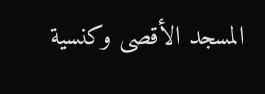المسجد الأقصى وكنسية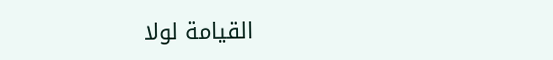القيامة لولا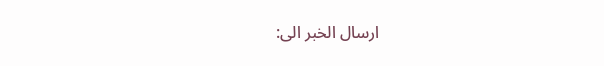ارسال الخبر الى: